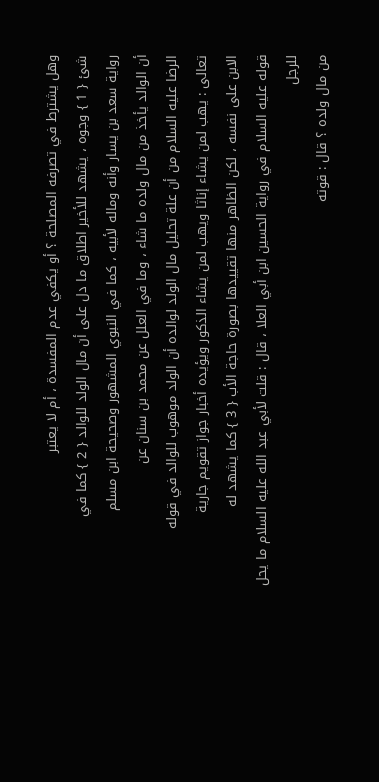وهل يشترط في تصرفه المصلحة ؟ أو يكفي عدم المفسدة ، أم لا يعتبر
شئ { 1 } وجوه ، يشهد للأخير اطلاق ما دل على أن مال الولد للوالد { 2 } كما في
رواية سعد بن يسار وأنه وماله لأبيه ، كما في النبوي المشهور وصحيحة ابن مسلم
أن الوالد يأخذ من مال ولده ما شاء ، وما في العلل عن محمد بن سنان عن
الرضا عليه السلام من أن علة تحليل مال الولد لوالده أن الولد موهوب للوالد في قوله
تعالى : يهب لمن يشاء إناثا ويهب لمن يشاء الذكور ويؤيده أخبار جواز تقويم جارية
الابن على نفسه ، لكن الظاهر منها تقييدها بصورة حاجة الأب { 3 } كما يشهد له
قوله عليه السلام في رواية الحسين ابن أبي العلا ، قال : قلت لأبي عبد الله عليه السلام ما يحل للرجل
من مال ولده ؟ قال : قوته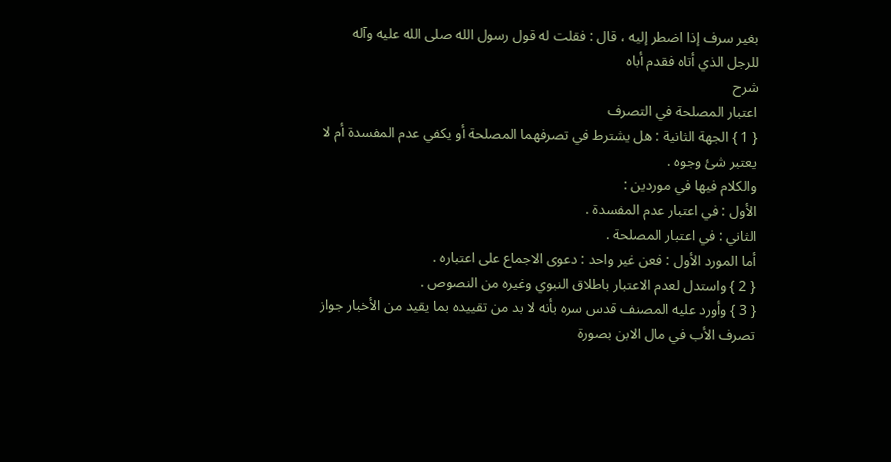بغير سرف إذا اضطر إليه ، قال : فقلت له قول رسول الله صلى الله عليه وآله
للرجل الذي أتاه فقدم أباه
شرح
اعتبار المصلحة في التصرف
{ 1 } الجهة الثانية : هل يشترط في تصرفهما المصلحة أو يكفي عدم المفسدة أم لا
يعتبر شئ وجوه .
والكلام فيها في موردين :
الأول : في اعتبار عدم المفسدة .
الثاني : في اعتبار المصلحة .
أما المورد الأول : فعن غير واحد : دعوى الاجماع على اعتباره .
{ 2 } واستدل لعدم الاعتبار باطلاق النبوي وغيره من النصوص .
{ 3 } وأورد عليه المصنف قدس سره بأنه لا بد من تقييده بما يقيد من الأخبار جواز
تصرف الأب في مال الابن بصورة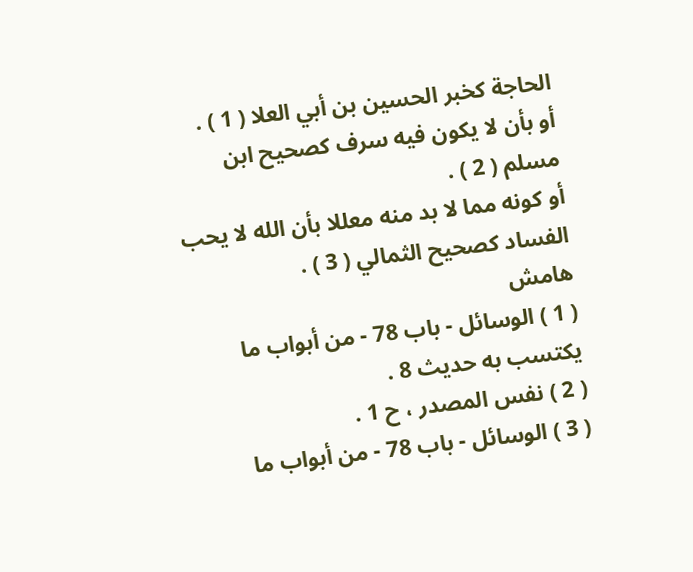الحاجة كخبر الحسين بن أبي العلا ( 1 ) .
أو بأن لا يكون فيه سرف كصحيح ابن مسلم ( 2 ) .
أو كونه مما لا بد منه معللا بأن الله لا يحب الفساد كصحيح الثمالي ( 3 ) .
هامش
( 1 ) الوسائل - باب 78 - من أبواب ما يكتسب به حديث 8 .
( 2 ) نفس المصدر ، ح 1 .
( 3 ) الوسائل - باب 78 - من أبواب ما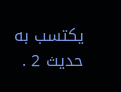يكتسب به حديث 2 .